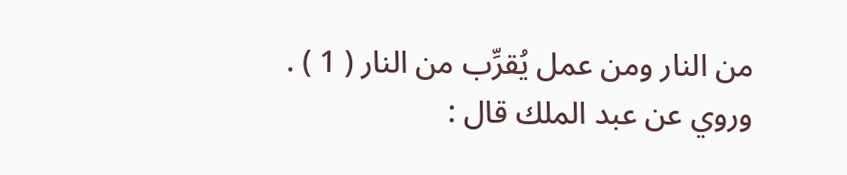من النار ومن عمل يُقرِّب من النار ( 1 ) . وروي عن عبد الملك قال :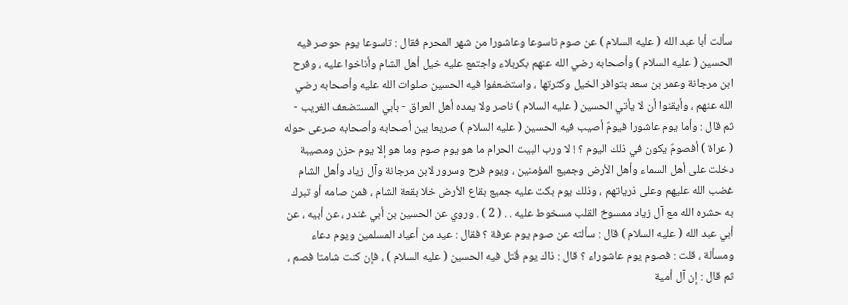سألت أبا عبد الله ( عليه السلام ) عن صوم تاسوعا وعاشورا من شهر المحرم فقال : تاسوعا يوم حوصر فيه الحسين ( عليه السلام ) وأصحابه رضي الله عنهم بكربلاء واجتمع عليه خيل أهل الشام وأناخوا عليه ، وفرح ابن مرجانة وعمر بن سعد بتوافر الخيل وكثرتها ، واستضعفوا فيه الحسين صلوات الله عليه وأصحابه رضي الله عنهم ، وأيقنوا أن لا يأتي الحسين ( عليه السلام ) ناصر ولا يمده أهل العراق - بأبي المستضعف الغريب - ثم قال : وأما يوم عاشورا فيومٌ أصيب فيه الحسين ( عليه السلام ) صريعا بين أصحابه وأصحابه صرعى حوله ( عراة ) أفصومٌ يكون في ذلك اليوم ؟ ! لا ورب البيت الحرام ما هو يوم صوم وما هو إلا يوم حزن ومصيبة دخلت على أهل السماء وأهل الأرض وجميع المؤمنين ، ويوم فرح وسرور لابن مرجانة وآل زياد وأهل الشام غضب الله عليهم وعلى ذرياتهم ، وذلك يوم بكت عليه جميع بقاع الأرض خلا بقعة الشام ، فمن صامه أو تبرك به حشره الله مع آل زياد ممسوخ القلب مسخوط عليه . . ( 2 ) . وروي عن الحسين بن أبي غندر ، عن أبيه ، عن أبي عبد الله ( عليه السلام ) قال : سألته عن صوم يوم عرفة ؟ فقال : عيد من أعياد المسلمين ويوم دعاء ومسألة ، قلت : فصوم يوم عاشوراء ؟ قال : ذاك يوم قُتل فيه الحسين ( عليه السلام ) ، فإن كنت شامتا فصم ، ثم قال : إن آل أمية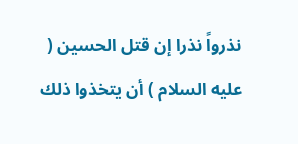نذرواً نذرا إن قتل الحسين ( عليه السلام ) أن يتخذوا ذلك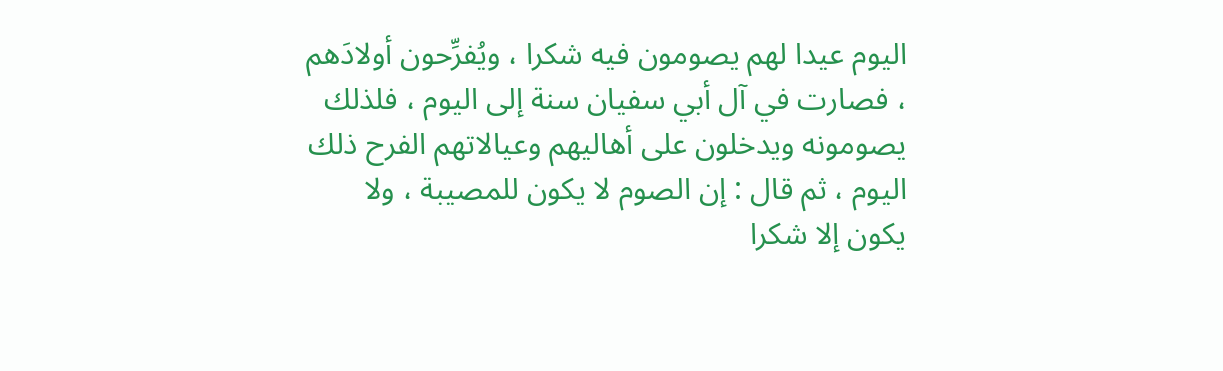اليوم عيدا لهم يصومون فيه شكرا ، ويُفرِّحون أولادَهم ، فصارت في آل أبي سفيان سنة إلى اليوم ، فلذلك يصومونه ويدخلون على أهاليهم وعيالاتهم الفرح ذلك اليوم ، ثم قال : إن الصوم لا يكون للمصيبة ، ولا يكون إلا شكرا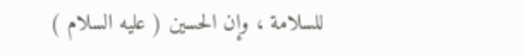للسلامة ، وإن الحسين ( عليه السلام )